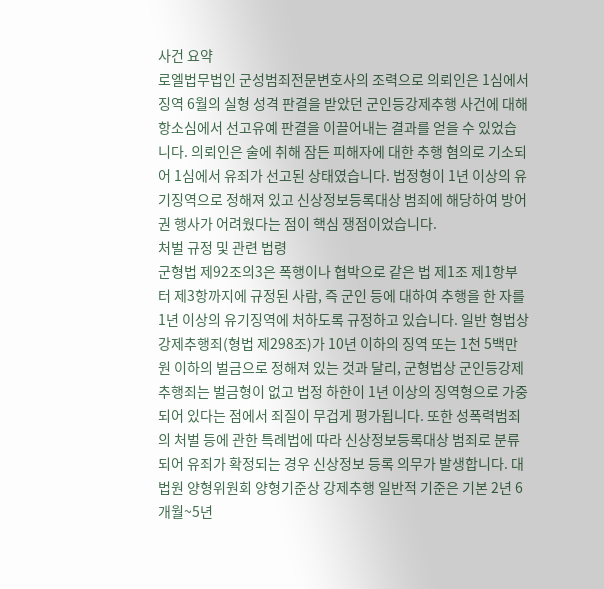사건 요약
로엘법무법인 군성범죄전문변호사의 조력으로 의뢰인은 1심에서 징역 6월의 실형 성격 판결을 받았던 군인등강제추행 사건에 대해 항소심에서 선고유예 판결을 이끌어내는 결과를 얻을 수 있었습니다. 의뢰인은 술에 취해 잠든 피해자에 대한 추행 혐의로 기소되어 1심에서 유죄가 선고된 상태였습니다. 법정형이 1년 이상의 유기징역으로 정해져 있고 신상정보등록대상 범죄에 해당하여 방어권 행사가 어려웠다는 점이 핵심 쟁점이었습니다.
처벌 규정 및 관련 법령
군형법 제92조의3은 폭행이나 협박으로 같은 법 제1조 제1항부터 제3항까지에 규정된 사람, 즉 군인 등에 대하여 추행을 한 자를 1년 이상의 유기징역에 처하도록 규정하고 있습니다. 일반 형법상 강제추행죄(형법 제298조)가 10년 이하의 징역 또는 1천 5백만 원 이하의 벌금으로 정해져 있는 것과 달리, 군형법상 군인등강제추행죄는 벌금형이 없고 법정 하한이 1년 이상의 징역형으로 가중되어 있다는 점에서 죄질이 무겁게 평가됩니다. 또한 성폭력범죄의 처벌 등에 관한 특례법에 따라 신상정보등록대상 범죄로 분류되어 유죄가 확정되는 경우 신상정보 등록 의무가 발생합니다. 대법원 양형위원회 양형기준상 강제추행 일반적 기준은 기본 2년 6개월~5년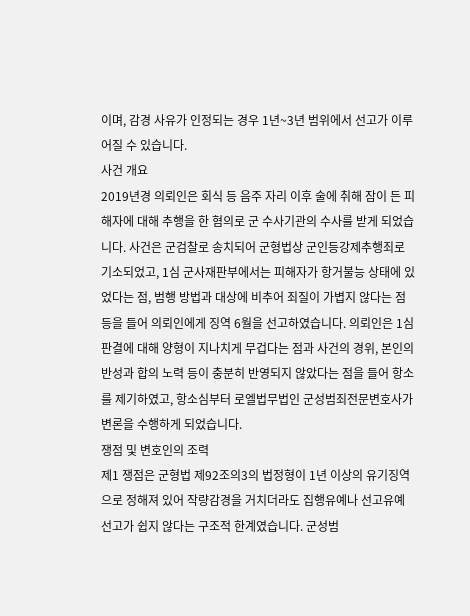이며, 감경 사유가 인정되는 경우 1년~3년 범위에서 선고가 이루어질 수 있습니다.
사건 개요
2019년경 의뢰인은 회식 등 음주 자리 이후 술에 취해 잠이 든 피해자에 대해 추행을 한 혐의로 군 수사기관의 수사를 받게 되었습니다. 사건은 군검찰로 송치되어 군형법상 군인등강제추행죄로 기소되었고, 1심 군사재판부에서는 피해자가 항거불능 상태에 있었다는 점, 범행 방법과 대상에 비추어 죄질이 가볍지 않다는 점 등을 들어 의뢰인에게 징역 6월을 선고하였습니다. 의뢰인은 1심 판결에 대해 양형이 지나치게 무겁다는 점과 사건의 경위, 본인의 반성과 합의 노력 등이 충분히 반영되지 않았다는 점을 들어 항소를 제기하였고, 항소심부터 로엘법무법인 군성범죄전문변호사가 변론을 수행하게 되었습니다.
쟁점 및 변호인의 조력
제1 쟁점은 군형법 제92조의3의 법정형이 1년 이상의 유기징역으로 정해져 있어 작량감경을 거치더라도 집행유예나 선고유예 선고가 쉽지 않다는 구조적 한계였습니다. 군성범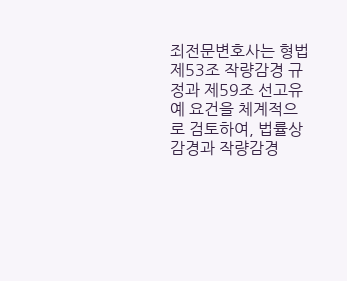죄전문변호사는 형법 제53조 작량감경 규정과 제59조 선고유예 요건을 체계적으로 검토하여, 법률상 감경과 작량감경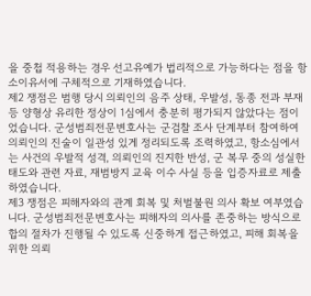을 중첩 적용하는 경우 선고유예가 법리적으로 가능하다는 점을 항소이유서에 구체적으로 기재하였습니다.
제2 쟁점은 범행 당시 의뢰인의 음주 상태, 우발성, 동종 전과 부재 등 양형상 유리한 정상이 1심에서 충분히 평가되지 않았다는 점이었습니다. 군성범죄전문변호사는 군검찰 조사 단계부터 참여하여 의뢰인의 진술이 일관성 있게 정리되도록 조력하였고, 항소심에서는 사건의 우발적 성격, 의뢰인의 진지한 반성, 군 복무 중의 성실한 태도와 관련 자료, 재범방지 교육 이수 사실 등을 입증자료로 제출하였습니다.
제3 쟁점은 피해자와의 관계 회복 및 처벌불원 의사 확보 여부였습니다. 군성범죄전문변호사는 피해자의 의사를 존중하는 방식으로 합의 절차가 진행될 수 있도록 신중하게 접근하였고, 피해 회복을 위한 의뢰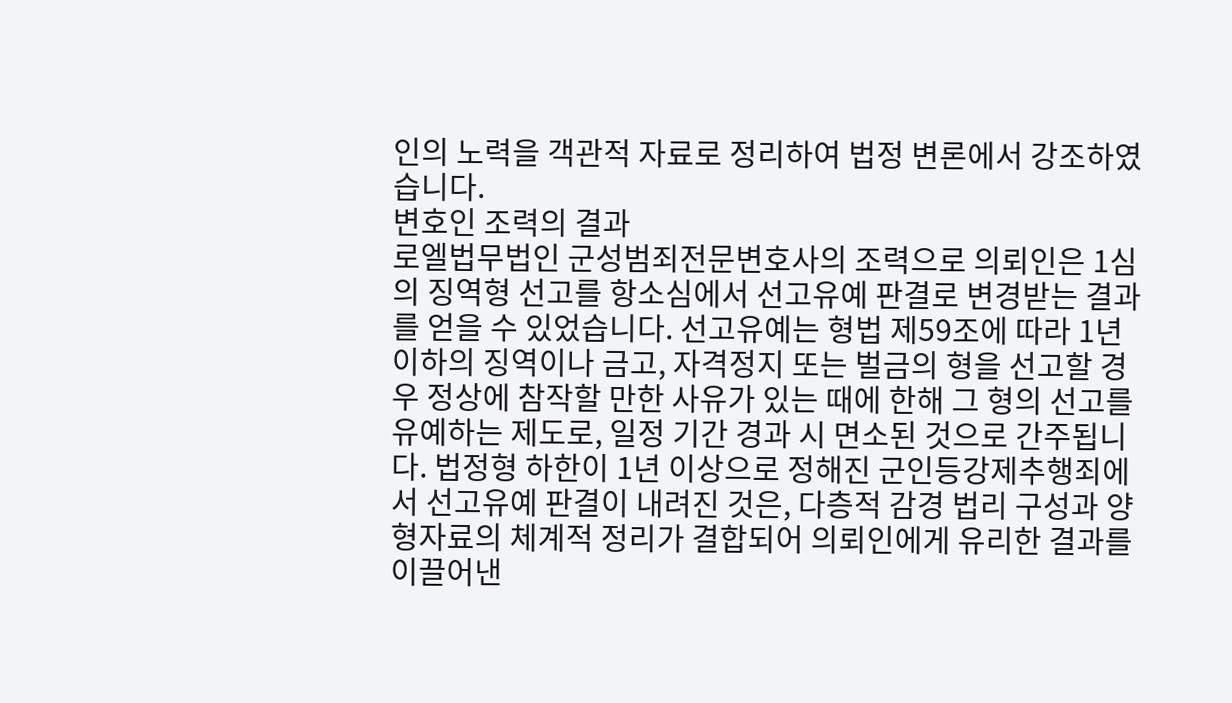인의 노력을 객관적 자료로 정리하여 법정 변론에서 강조하였습니다.
변호인 조력의 결과
로엘법무법인 군성범죄전문변호사의 조력으로 의뢰인은 1심의 징역형 선고를 항소심에서 선고유예 판결로 변경받는 결과를 얻을 수 있었습니다. 선고유예는 형법 제59조에 따라 1년 이하의 징역이나 금고, 자격정지 또는 벌금의 형을 선고할 경우 정상에 참작할 만한 사유가 있는 때에 한해 그 형의 선고를 유예하는 제도로, 일정 기간 경과 시 면소된 것으로 간주됩니다. 법정형 하한이 1년 이상으로 정해진 군인등강제추행죄에서 선고유예 판결이 내려진 것은, 다층적 감경 법리 구성과 양형자료의 체계적 정리가 결합되어 의뢰인에게 유리한 결과를 이끌어낸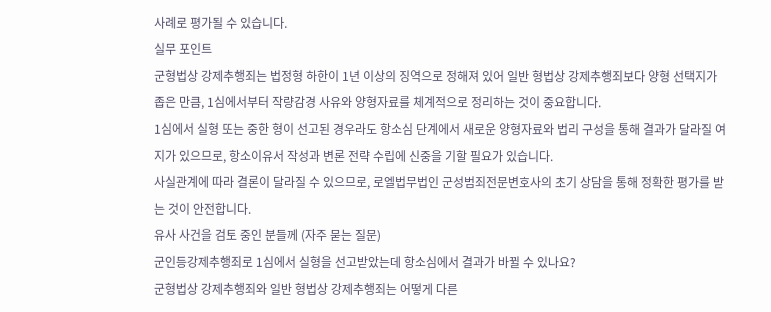사례로 평가될 수 있습니다.
실무 포인트
군형법상 강제추행죄는 법정형 하한이 1년 이상의 징역으로 정해져 있어 일반 형법상 강제추행죄보다 양형 선택지가 좁은 만큼, 1심에서부터 작량감경 사유와 양형자료를 체계적으로 정리하는 것이 중요합니다.
1심에서 실형 또는 중한 형이 선고된 경우라도 항소심 단계에서 새로운 양형자료와 법리 구성을 통해 결과가 달라질 여지가 있으므로, 항소이유서 작성과 변론 전략 수립에 신중을 기할 필요가 있습니다.
사실관계에 따라 결론이 달라질 수 있으므로, 로엘법무법인 군성범죄전문변호사의 초기 상담을 통해 정확한 평가를 받는 것이 안전합니다.
유사 사건을 검토 중인 분들께 (자주 묻는 질문)
군인등강제추행죄로 1심에서 실형을 선고받았는데 항소심에서 결과가 바뀔 수 있나요?
군형법상 강제추행죄와 일반 형법상 강제추행죄는 어떻게 다른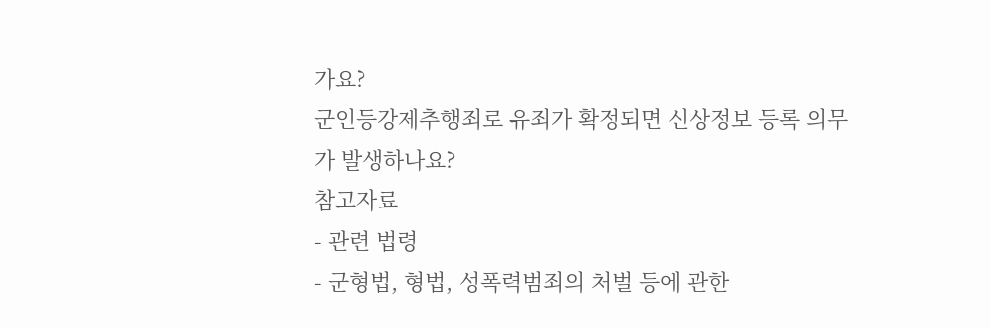가요?
군인등강제추행죄로 유죄가 확정되면 신상정보 등록 의무가 발생하나요?
참고자료
- 관련 법령
- 군형법, 형법, 성폭력범죄의 처벌 등에 관한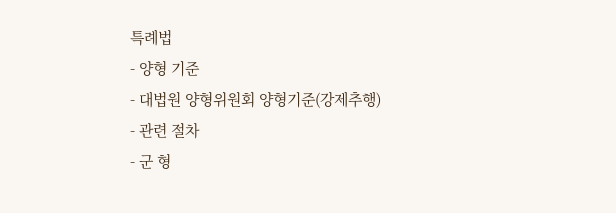특례법
- 양형 기준
- 대법원 양형위원회 양형기준(강제추행)
- 관련 절차
- 군 형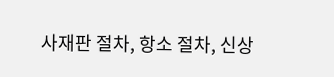사재판 절차, 항소 절차, 신상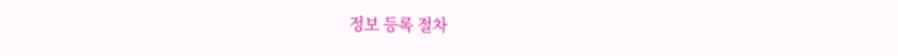정보 등록 절차